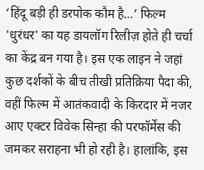‘हिंदू बड़ी ही डरपोक कौम है…’ फिल्म 'धुरंधर' का यह डायलॉग रिलीज़ होते ही चर्चा का केंद्र बन गया है। इस एक लाइन ने जहां कुछ दर्शकों के बीच तीखी प्रतिक्रिया पैदा की, वहीं फिल्म में आतंकवादी के किरदार में नजर आए एक्टर विवेक सिन्हा की परफॉर्मेंस की जमकर सराहना भी हो रही है। हालांकि, इस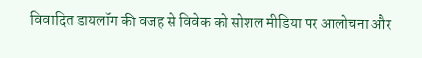विवादित डायलॉग की वजह से विवेक को सोशल मीडिया पर आलोचना और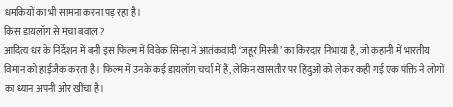धमकियों का भी सामना करना पड़ रहा है।
किस डायलॉग से मचा बवाल ?
आदित्य धर के निर्देशन में बनी इस फिल्म में विवेक सिन्हा ने आतंकवादी ‘जहूर मिस्त्री’ का किरदार निभाया है, जो कहानी में भारतीय विमान को हाईजैक करता है। फिल्म में उनके कई डायलॉग चर्चा में हैं, लेकिन खासतौर पर हिंदुओं को लेकर कही गई एक पंक्ति ने लोगों का ध्यान अपनी ओर खींचा है।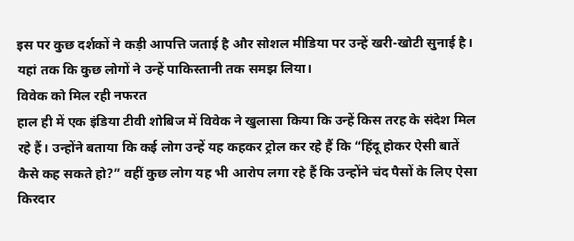इस पर कुछ दर्शकों ने कड़ी आपत्ति जताई है और सोशल मीडिया पर उन्हें खरी-खोटी सुनाई है। यहां तक कि कुछ लोगों ने उन्हें पाकिस्तानी तक समझ लिया।
विवेक को मिल रही नफरत
हाल ही में एक इंडिया टीवी शोबिज में विवेक ने खुलासा किया कि उन्हें किस तरह के संदेश मिल रहे हैं। उन्होंने बताया कि कई लोग उन्हें यह कहकर ट्रोल कर रहे हैं कि “हिंदू होकर ऐसी बातें कैसे कह सकते हो?” वहीं कुछ लोग यह भी आरोप लगा रहे हैं कि उन्होंने चंद पैसों के लिए ऐसा किरदार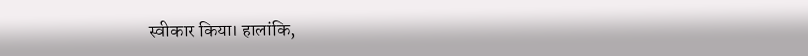स्वीकार किया। हालांकि,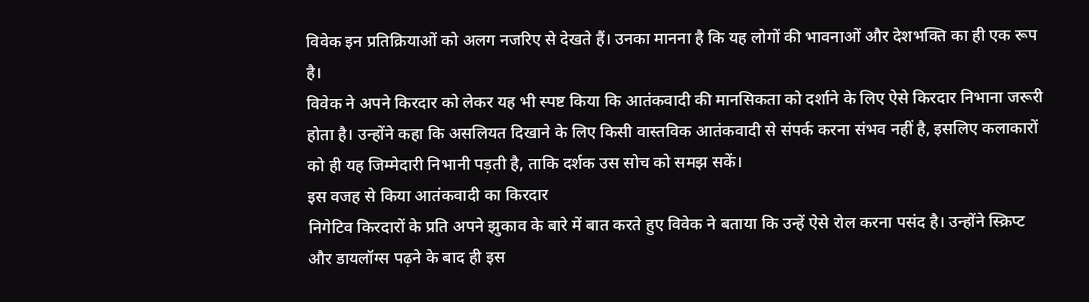विवेक इन प्रतिक्रियाओं को अलग नजरिए से देखते हैं। उनका मानना है कि यह लोगों की भावनाओं और देशभक्ति का ही एक रूप है।
विवेक ने अपने किरदार को लेकर यह भी स्पष्ट किया कि आतंकवादी की मानसिकता को दर्शाने के लिए ऐसे किरदार निभाना जरूरी होता है। उन्होंने कहा कि असलियत दिखाने के लिए किसी वास्तविक आतंकवादी से संपर्क करना संभव नहीं है, इसलिए कलाकारों को ही यह जिम्मेदारी निभानी पड़ती है, ताकि दर्शक उस सोच को समझ सकें।
इस वजह से किया आतंकवादी का किरदार
निगेटिव किरदारों के प्रति अपने झुकाव के बारे में बात करते हुए विवेक ने बताया कि उन्हें ऐसे रोल करना पसंद है। उन्होंने स्क्रिप्ट और डायलॉग्स पढ़ने के बाद ही इस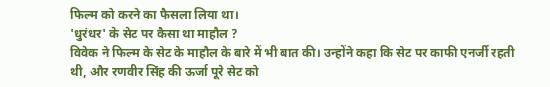फिल्म को करने का फैसला लिया था।
'धुरंधर' के सेट पर कैसा था माहौल ?
विवेक ने फिल्म के सेट के माहौल के बारे में भी बात की। उन्होंने कहा कि सेट पर काफी एनर्जी रहती थी, और रणवीर सिंह की ऊर्जा पूरे सेट को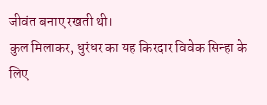जीवंत बनाए रखती थी।
कुल मिलाकर, धुरंधर का यह किरदार विवेक सिन्हा के लिए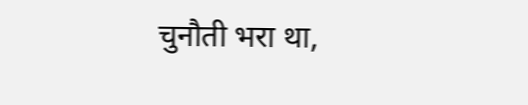चुनौती भरा था,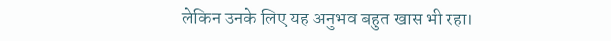लेकिन उनके लिए यह अनुभव बहुत खास भी रहा।